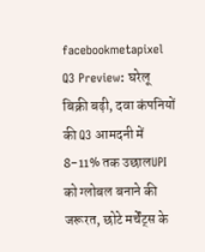facebookmetapixel
Q3 Preview: घरेलू बिक्री बढ़ी, दवा कंपनियों की Q3 आमदनी में 8-11% तक उछालUPI को ग्लोबल बनाने की जरूरत, छोटे मर्चेंट्स के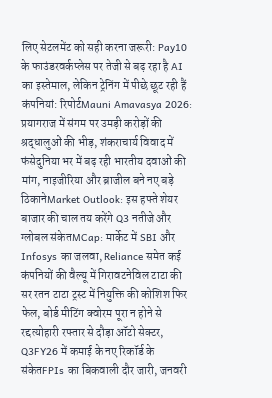लिए सेटलमेंट को सही करना जरूरी: Pay10 के फाउंडरवर्कप्लेस पर तेजी से बढ़ रहा है AI का इस्तेमाल, लेकिन ट्रेनिंग में पीछे छूट रही हैं कंपनियां: रिपोर्टMauni Amavasya 2026: प्रयागराज में संगम पर उमड़ी करोड़ों की श्रद्धालुओं की भीड़, शंकराचार्य विवाद में फंसेदुनिया भर में बढ़ रही भारतीय दवाओं की मांग, नाइजीरिया और ब्राजील बने नए बड़े ठिकानेMarket Outlook: इस हफ्ते शेयर बाजार की चाल तय करेंगे Q3 नतीजे और ग्लोबल संकेतMCap: मार्केट में SBI और Infosys का जलवा, Reliance समेत कई कंपनियों की वैल्यू में गिरावटनेविल टाटा की सर रतन टाटा ट्रस्ट में नियुक्ति की कोशिश फिर फेल, बोर्ड मीटिंग क्वोरम पूरा न होने से रद्दत्योहारी रफ्तार से दौड़ा ऑटो सेक्टर, Q3FY26 में कमाई के नए रिकॉर्ड के संकेतFPIs का बिकवाली दौर जारी, जनवरी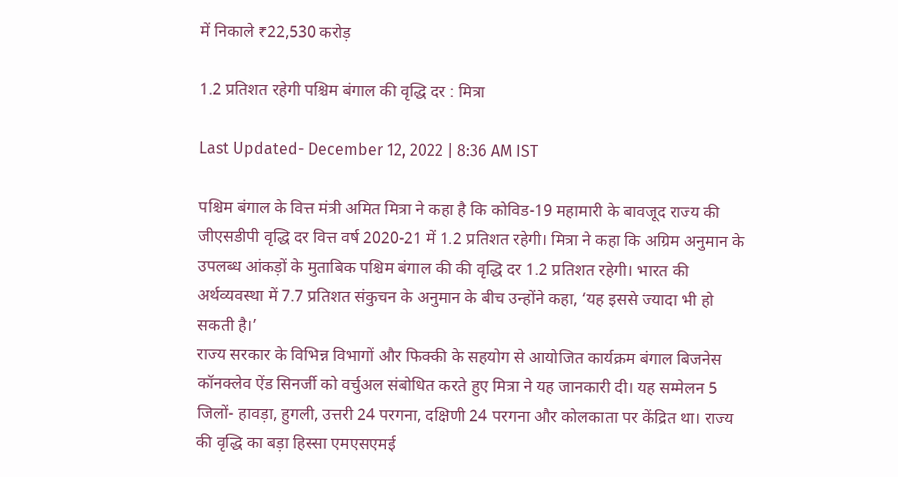में निकाले ₹22,530 करोड़

1.2 प्रतिशत रहेगी पश्चिम बंगाल की वृद्धि दर : मित्रा

Last Updated- December 12, 2022 | 8:36 AM IST

पश्चिम बंगाल के वित्त मंत्री अमित मित्रा ने कहा है कि कोविड-19 महामारी के बावजूद राज्य की जीएसडीपी वृद्धि दर वित्त वर्ष 2020-21 में 1.2 प्रतिशत रहेगी। मित्रा ने कहा कि अग्रिम अनुमान के उपलब्ध आंकड़ों के मुताबिक पश्चिम बंगाल की की वृद्धि दर 1.2 प्रतिशत रहेगी। भारत की अर्थव्यवस्था में 7.7 प्रतिशत संकुचन के अनुमान के बीच उन्होंने कहा, ‘यह इससे ज्यादा भी हो सकती है।’
राज्य सरकार के विभिन्न विभागों और फिक्की के सहयोग से आयोजित कार्यक्रम बंगाल बिजनेस कॉनक्लेव ऐंड सिनर्जी को वर्चुअल संबोधित करते हुए मित्रा ने यह जानकारी दी। यह सम्मेलन 5 जिलों- हावड़ा, हुगली, उत्तरी 24 परगना, दक्षिणी 24 परगना और कोलकाता पर केंद्रित था। राज्य की वृद्धि का बड़ा हिस्सा एमएसएमई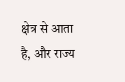क्षेत्र से आता है, और राज्य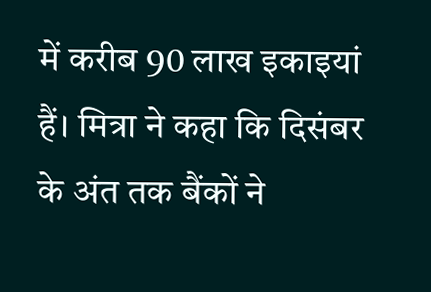में करीब 90 लाख इकाइयां हैं। मित्रा ने कहा कि दिसंबर के अंत तक बैंकों ने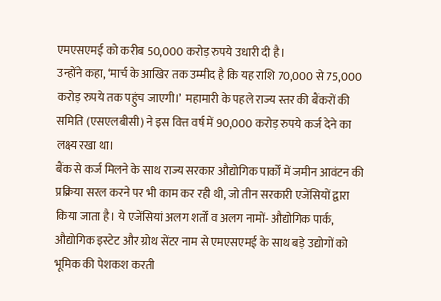एमएसएमई को करीब 50,000 करोड़ रुपये उधारी दी है।
उन्होंने कहा, ‘मार्च के आखिर तक उम्मीद है कि यह राशि 70,000 से 75,000 करोड़ रुपये तक पहुंच जाएगी।’  महामारी के पहले राज्य स्तर की बैंकरों की समिति (एसएलबीसी) ने इस वित्त वर्ष में 90,000 करोड़ रुपये कर्ज देने का लक्ष्य रखा था।
बैंक से कर्ज मिलने के साथ राज्य सरकार औद्योगिक पार्कों में जमीन आवंटन की प्रक्रिया सरल करने पर भी काम कर रही थी, जो तीन सरकारी एजेंसियों द्वारा किया जाता है। ये एजेंसियां अलग शर्तों व अलग नामों- औद्योगिक पार्क, औद्योगिक इस्टेट और ग्रोथ सेंटर नाम से एमएसएमई के साथ बड़े उद्योगों को भूमिक की पेशकश करती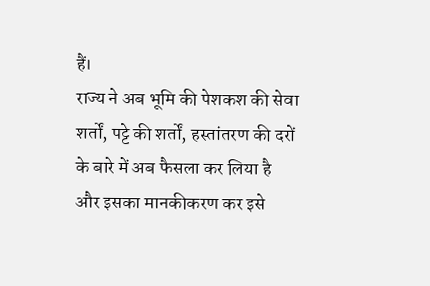हैं।
राज्य ने अब भूमि की पेशकश की सेवा शर्तों, पट्टे की शर्तों, हस्तांतरण की दरों के बारे में अब फैसला कर लिया है और इसका मानकीकरण कर इसे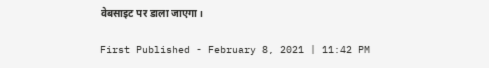वेबसाइट पर डाला जाएगा।

First Published - February 8, 2021 | 11:42 PM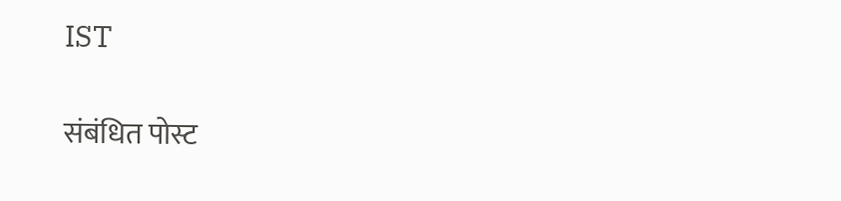IST

संबंधित पोस्ट